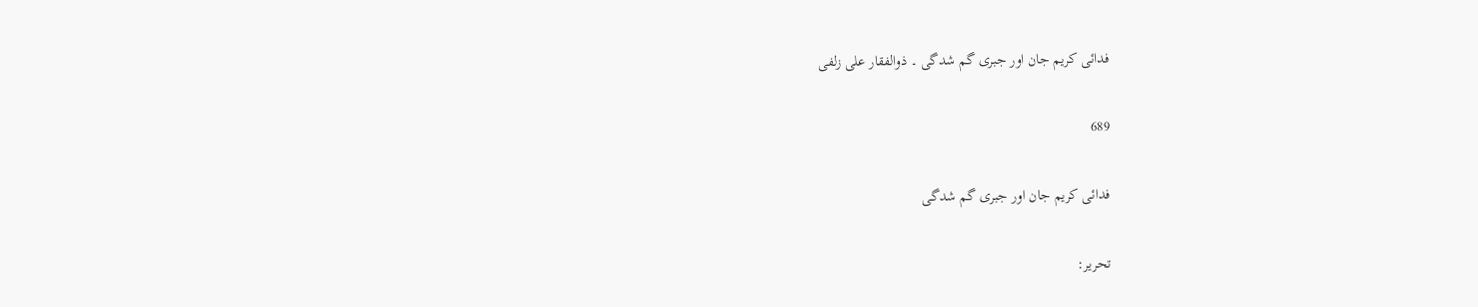فدائی کریم جان اور جبری گم شدگی ۔ ذوالفقار علی زلفی

689

فدائی کریم جان اور جبری گم شدگی

تحریر: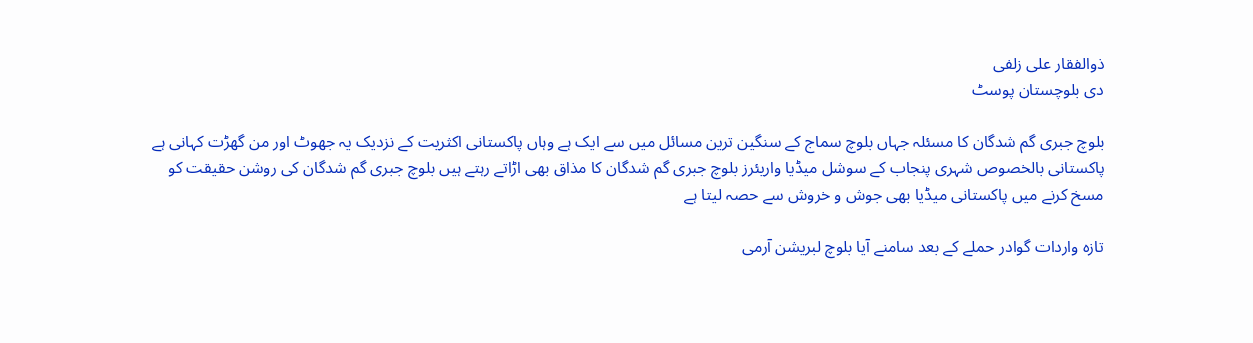ذوالفقار علی زلفی
دی بلوچستان پوسٹ

بلوچ جبری گم شدگان کا مسئلہ جہاں بلوچ سماج کے سنگین ترین مسائل میں سے ایک ہے وہاں پاکستانی اکثریت کے نزدیک یہ جھوٹ اور من گھڑت کہانی ہے پاکستانی بالخصوص شہری پنجاب کے سوشل میڈیا واریئرز بلوچ جبری گم شدگان کا مذاق بھی اڑاتے رہتے ہیں بلوچ جبری گم شدگان کی روشن حقیقت کو مسخ کرنے میں پاکستانی میڈیا بھی جوش و خروش سے حصہ لیتا ہے

تازہ واردات گوادر حملے کے بعد سامنے آیا بلوچ لبریشن آرمی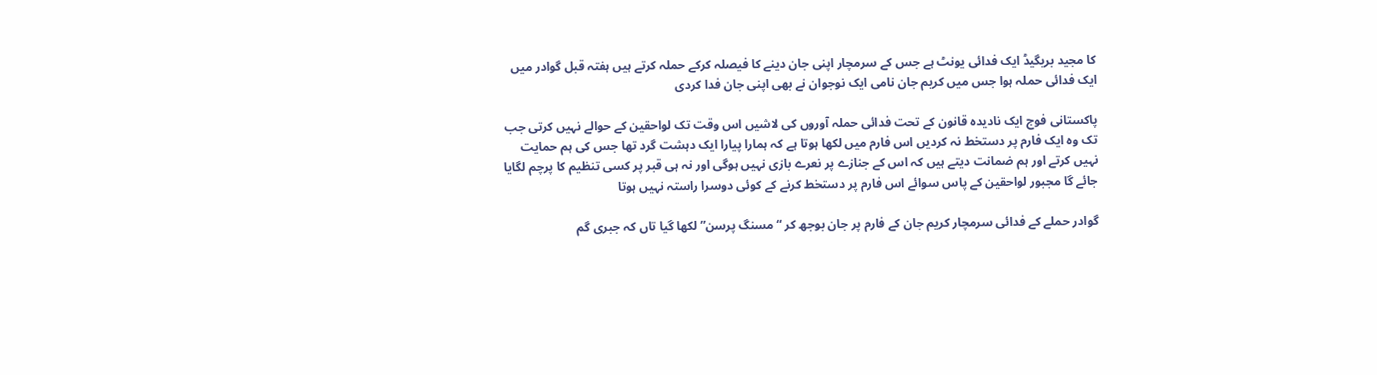کا مجید بریگیڈ ایک فدائی یونٹ ہے جس کے سرمچار اپنی جان دینے کا فیصلہ کرکے حملہ کرتے ہیں ہفتہ قبل گوادر میں ایک فدائی حملہ ہوا جس میں کریم جان نامی ایک نوجوان نے بھی اپنی جان فدا کردی

پاکستانی فوج ایک نادیدہ قانون کے تحت فدائی حملہ آوروں کی لاشیں اس وقت تک لواحقین کے حوالے نہیں کرتی جب تک وہ ایک فارم پر دستخط نہ کردیں اس فارم میں لکھا ہوتا ہے کہ ہمارا پیارا ایک دہشت گرد تھا جس کی ہم حمایت نہیں کرتے اور ہم ضمانت دیتے ہیں کہ اس کے جنازے پر نعرے بازی نہیں ہوگی اور نہ ہی قبر پر کسی تنظیم کا پرچم لگایا جائے گا مجبور لواحقین کے پاس سوائے اس فارم پر دستخط کرنے کے کوئی دوسرا راستہ نہیں ہوتا

گوادر حملے کے فدائی سرمچار کریم جان کے فارم پر جان بوجھ کر “مسنگ پرسن” لکھا گیا تاں کہ جبری گم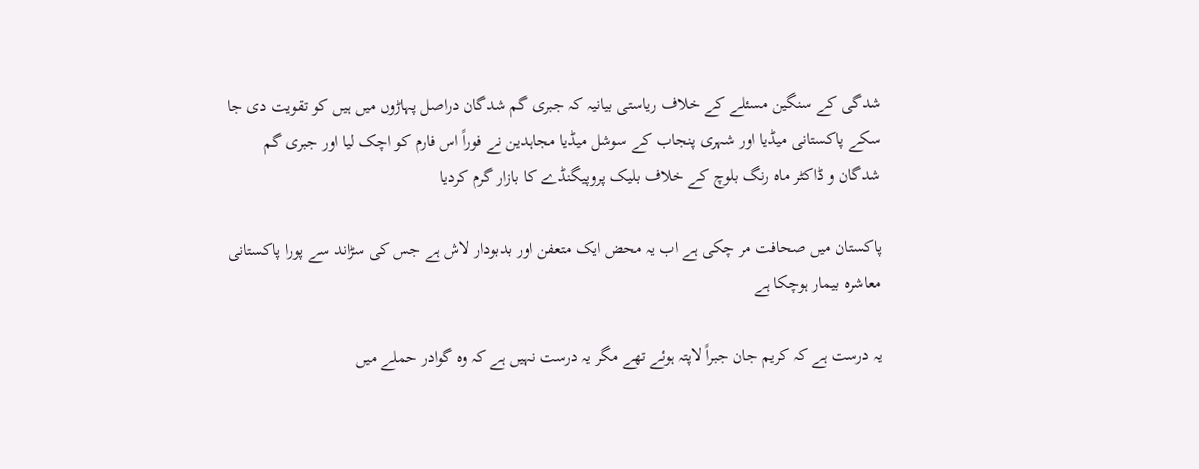شدگی کے سنگین مسئلے کے خلاف ریاستی بیانیہ کہ جبری گم شدگان دراصل پہاڑوں میں ہیں کو تقویت دی جا سکے پاکستانی میڈیا اور شہری پنجاب کے سوشل میڈیا مجاہدین نے فوراً اس فارم کو اچک لیا اور جبری گم شدگان و ڈاکٹر ماہ رنگ بلوچ کے خلاف بلیک پروپیگنڈے کا بازار گرم کردیا

پاکستان میں صحافت مر چکی ہے اب یہ محض ایک متعفن اور بدبودار لاش ہے جس کی سڑاند سے پورا پاکستانی معاشرہ بیمار ہوچکا ہے

یہ درست ہے کہ کریم جان جبراً لاپتہ ہوئے تھے مگر یہ درست نہیں ہے کہ وہ گوادر حملے میں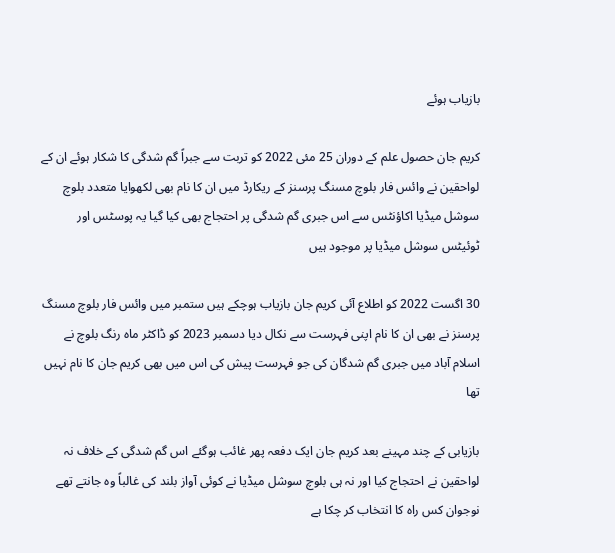بازیاب ہوئے

کریم جان حصول علم کے دوران 25 مئی 2022 کو تربت سے جبراً گم شدگی کا شکار ہوئے ان کے لواحقین نے وائس فار بلوچ مسنگ پرسنز کے ریکارڈ میں ان کا نام بھی لکھوایا متعدد بلوچ سوشل میڈیا اکاؤنٹس سے اس جبری گم شدگی پر احتجاج بھی کیا گیا یہ پوسٹس اور ٹوئیٹس سوشل میڈیا پر موجود ہیں

30 اگست 2022 کو اطلاع آئی کریم جان بازیاب ہوچکے ہیں ستمبر میں وائس فار بلوچ مسنگ پرسنز نے بھی ان کا نام اپنی فہرست سے نکال دیا دسمبر 2023 کو ڈاکٹر ماہ رنگ بلوچ نے اسلام آباد میں جبری گم شدگان کی جو فہرست پیش کی اس میں بھی کریم جان کا نام نہیں تھا

بازیابی کے چند مہینے بعد کریم جان ایک دفعہ پھر غائب ہوگئے اس گم شدگی کے خلاف نہ لواحقین نے احتجاج کیا اور نہ ہی بلوچ سوشل میڈیا نے کوئی آواز بلند کی غالباً وہ جانتے تھے نوجوان کس راہ کا انتخاب کر چکا ہے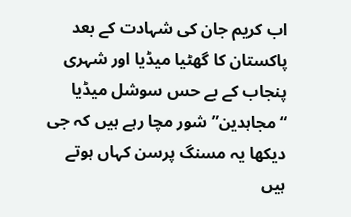اب کریم جان کی شہادت کے بعد پاکستان کا گھٹیا میڈیا اور شہری پنجاب کے بے حس سوشل میڈیا “مجاہدین” شور مچا رہے ہیں کہ جی دیکھا یہ مسنگ پرسن کہاں ہوتے ہیں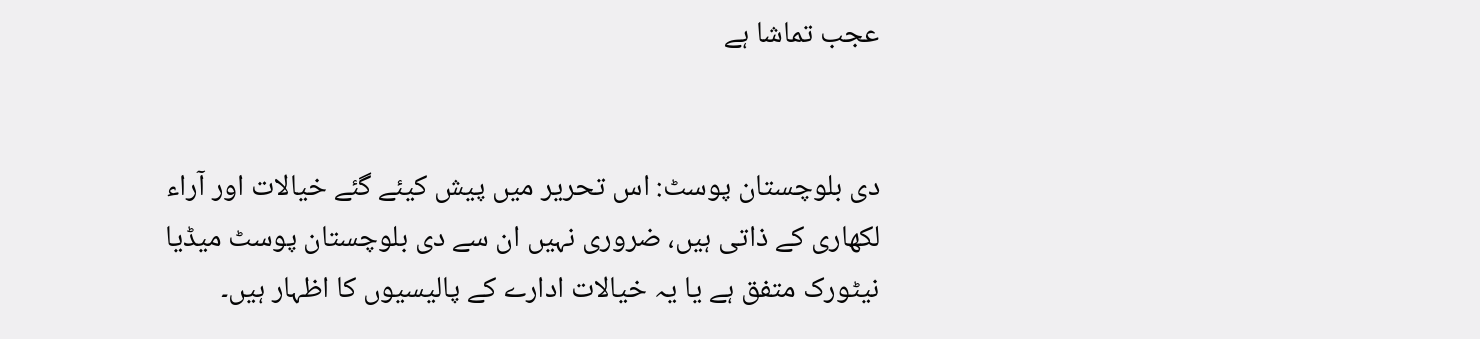عجب تماشا ہے


دی بلوچستان پوسٹ: اس تحریر میں پیش کیئے گئے خیالات اور آراء لکھاری کے ذاتی ہیں، ضروری نہیں ان سے دی بلوچستان پوسٹ میڈیا نیٹورک متفق ہے یا یہ خیالات ادارے کے پالیسیوں کا اظہار ہیں۔